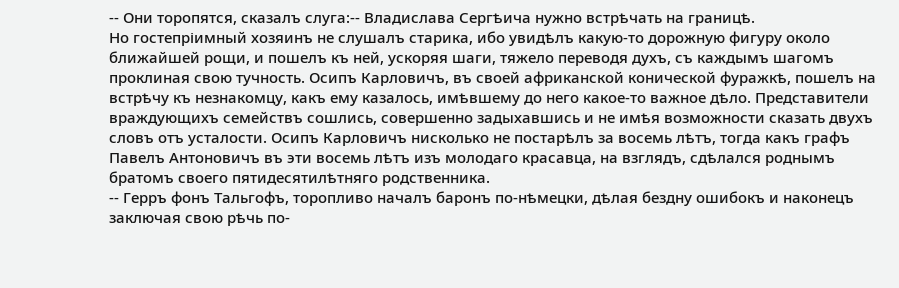-- Они торопятся, сказалъ слуга:-- Владислава Сергѣича нужно встрѣчать на границѣ.
Но гостепріимный хозяинъ не слушалъ старика, ибо увидѣлъ какую-то дорожную фигуру около ближайшей рощи, и пошелъ къ ней, ускоряя шаги, тяжело переводя духъ, съ каждымъ шагомъ проклиная свою тучность. Осипъ Карловичъ, въ своей африканской конической фуражкѣ, пошелъ на встрѣчу къ незнакомцу, какъ ему казалось, имѣвшему до него какое-то важное дѣло. Представители враждующихъ семействъ сошлись, совершенно задыхавшись и не имѣя возможности сказать двухъ словъ отъ усталости. Осипъ Карловичъ нисколько не постарѣлъ за восемь лѣтъ, тогда какъ графъ Павелъ Антоновичъ въ эти восемь лѣтъ изъ молодаго красавца, на взглядъ, сдѣлался роднымъ братомъ своего пятидесятилѣтняго родственника.
-- Герръ фонъ Тальгофъ, торопливо началъ баронъ по-нѣмецки, дѣлая бездну ошибокъ и наконецъ заключая свою рѣчь по-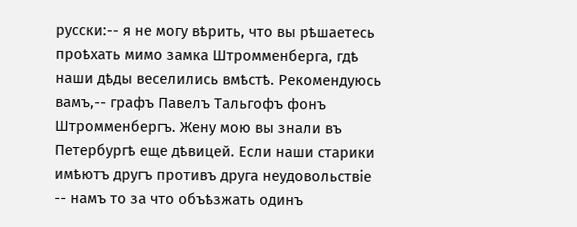русски:-- я не могу вѣрить, что вы рѣшаетесь проѣхать мимо замка Штромменберга, гдѣ наши дѣды веселились вмѣстѣ. Pекомендуюсь вамъ,-- графъ Павелъ Тальгофъ фонъ Штромменбергъ. Жену мою вы знали въ Петербургѣ еще дѣвицей. Если наши старики имѣютъ другъ противъ друга неудовольствіе -- намъ то за что объѣзжать одинъ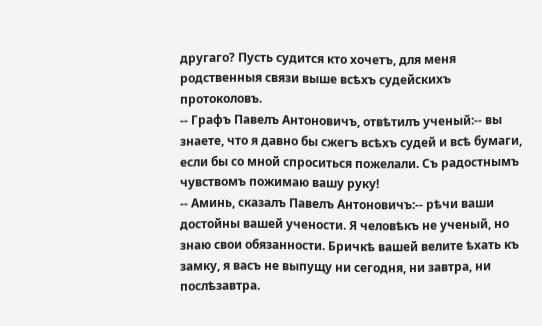другаго? Пусть судится кто хочетъ, для меня родственныя связи выше всѣхъ судейскихъ протоколовъ.
-- Графъ Павелъ Антоновичъ, отвѣтилъ ученый:-- вы знаете, что я давно бы сжегъ всѣхъ судей и всѣ бумаги, если бы со мной спроситься пожелали. Съ радостнымъ чувствомъ пожимаю вашу руку!
-- Аминь, сказалъ Павелъ Антоновичъ:-- рѣчи ваши достойны вашей учености. Я человѣкъ не ученый, но знаю свои обязанности. Бричкѣ вашей велите ѣхать къ замку, я васъ не выпущу ни сегодня, ни завтра, ни послѣзавтра.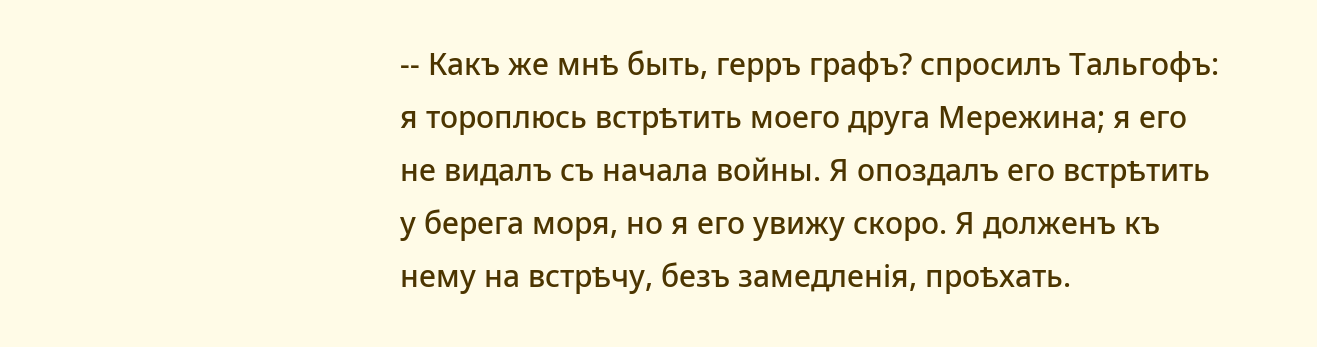-- Какъ же мнѣ быть, герръ графъ? спросилъ Тальгофъ: я тороплюсь встрѣтить моего друга Мережина; я его не видалъ съ начала войны. Я опоздалъ его встрѣтить у берега моря, но я его увижу скоро. Я долженъ къ нему на встрѣчу, безъ замедленія, проѣхать.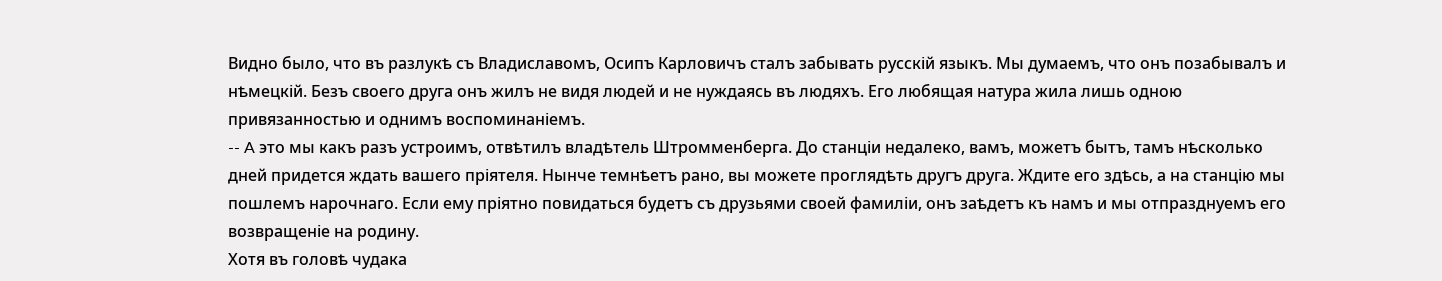Видно было, что въ разлукѣ съ Владиславомъ, Осипъ Карловичъ сталъ забывать русскій языкъ. Мы думаемъ, что онъ позабывалъ и нѣмецкій. Безъ своего друга онъ жилъ не видя людей и не нуждаясь въ людяхъ. Его любящая натура жила лишь одною привязанностью и однимъ воспоминаніемъ.
-- A это мы какъ разъ устроимъ, отвѣтилъ владѣтель Штромменберга. До станціи недалеко, вамъ, можетъ бытъ, тамъ нѣсколько дней придется ждать вашего пріятеля. Нынче темнѣетъ рано, вы можете проглядѣть другъ друга. Ждите его здѣсь, а на станцію мы пошлемъ нарочнаго. Если ему пріятно повидаться будетъ съ друзьями своей фамиліи, онъ заѣдетъ къ намъ и мы отпразднуемъ его возвращеніе на родину.
Хотя въ головѣ чудака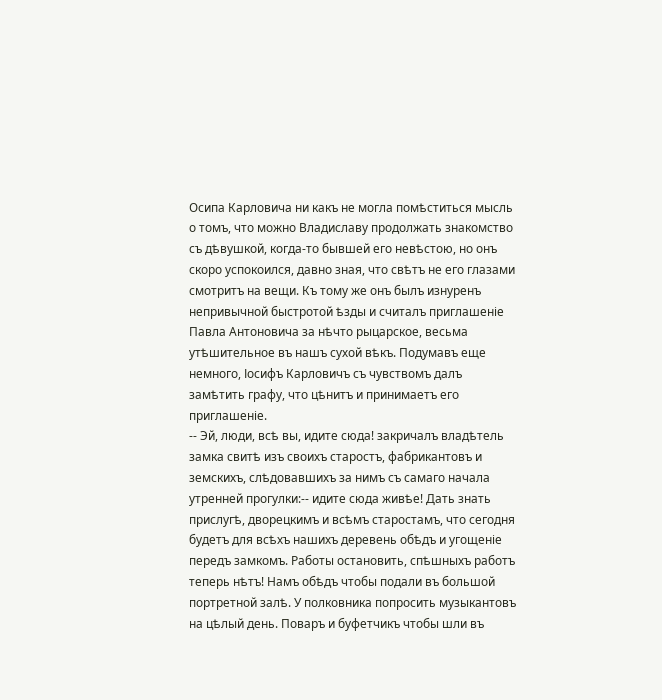Осипа Карловича ни какъ не могла помѣститься мысль о томъ, что можно Владиславу продолжать знакомство съ дѣвушкой, когда-то бывшей его невѣстою, но онъ скоро успокоился, давно зная, что свѣтъ не его глазами смотритъ на вещи. Къ тому же онъ былъ изнуренъ непривычной быстротой ѣзды и считалъ приглашеніе Павла Антоновича за нѣчто рыцарское, весьма утѣшительное въ нашъ сухой вѣкъ. Подумавъ еще немного, Іосифъ Карловичъ съ чувствомъ далъ замѣтить графу, что цѣнитъ и принимаетъ его приглашеніе.
-- Эй, люди, всѣ вы, идите сюда! закричалъ владѣтель замка свитѣ изъ своихъ старостъ, фабрикантовъ и земскихъ, слѣдовавшихъ за нимъ съ самаго начала утренней прогулки:-- идите сюда живѣе! Дать знать прислугѣ, дворецкимъ и всѣмъ старостамъ, что сегодня будетъ для всѣхъ нашихъ деревень обѣдъ и угощеніе передъ замкомъ. Работы остановить, спѣшныхъ работъ теперь нѣтъ! Намъ обѣдъ чтобы подали въ большой портретной залѣ. У полковника попросить музыкантовъ на цѣлый день. Поваръ и буфетчикъ чтобы шли въ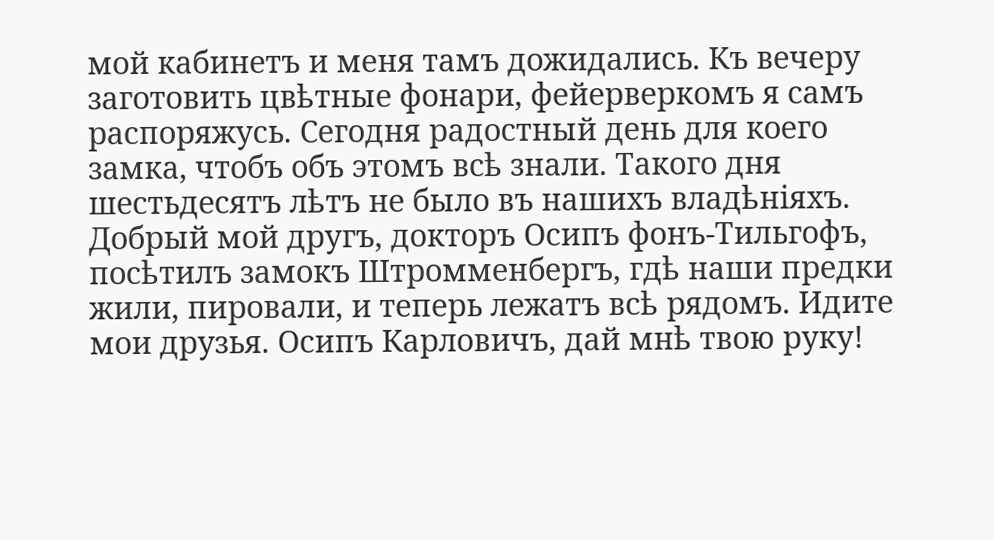мой кабинетъ и меня тамъ дожидались. Къ вечеру заготовить цвѣтные фонари, фейерверкомъ я самъ распоряжусь. Сегодня радостный день для коего замка, чтобъ объ этомъ всѣ знали. Такого дня шестьдесятъ лѣтъ не было въ нашихъ владѣніяхъ. Добрый мой другъ, докторъ Осипъ фонъ-Тильгофъ, посѣтилъ замокъ Штромменбергъ, гдѣ наши предки жили, пировали, и теперь лежатъ всѣ рядомъ. Идите мои друзья. Осипъ Карловичъ, дай мнѣ твою руку!